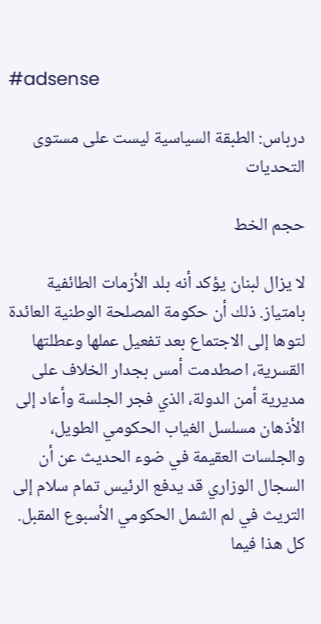#adsense

درباس: الطبقة السياسية ليست على مستوى التحديات

حجم الخط

لا يزال لبنان يؤكد أنه بلد الأزمات الطائفية بامتياز. ذلك أن حكومة المصلحة الوطنية العائدة لتوها إلى الاجتماع بعد تفعيل عملها وعطلتها القسرية، اصطدمت أمس بجدار الخلاف على مديرية أمن الدولة، الذي فجر الجلسة وأعاد إلى الأذهان مسلسل الغياب الحكومي الطويل، والجلسات العقيمة في ضوء الحديث عن أن السجال الوزاري قد يدفع الرئيس تمام سلام إلى التريث في لم الشمل الحكومي الأسبوع المقبل. كل هذا فيما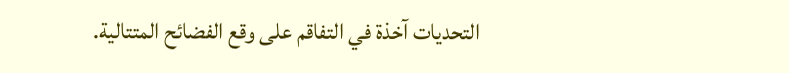التحديات آخذة في التفاقم على وقع الفضائح المتتالية.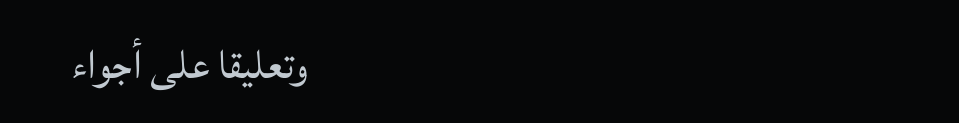وتعليقا على أجواء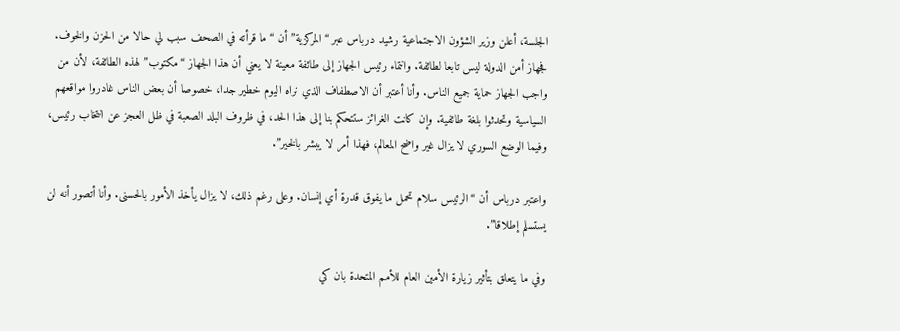الجلسة، أعلن وزير الشؤون الاجتماعية رشيد درباس عبر “المركزية” أن “ما قرأته في الصحف سبب لي حالا من الحزن والخوف. فجهاز أمن الدولة ليس تابعا لطائفة. وانتماء رئيس الجهاز إلى طائفة معينة لا يعني أن هذا الجهاز “مكتوب” لهذه الطائفة، لأن من واجب الجهاز حماية جميع الناس. وأنا أعتبر أن الاصطفاف الذي نراه اليوم خطير جدا، خصوصا أن بعض الناس غادروا مواقعهم السياسية وتحدثوا بلغة طائفية. وإن كانت الغرائز ستتحكم بنا إلى هذا الحد، في ظروف البلد الصعبة في ظل العجز عن انتخاب رئيس، وفيما الوضع السوري لا يزال غير واضح المعالم، فهذا أمر لا يبشر بالخير”.

واعتبر درباس أن “الرئيس سلام تحمل ما يفوق قدرة أي إنسان. وعلى رغم ذلك، لا يزال يأخذ الأمور بالحسنى. وأنا أتصور أنه لن يستسلم إطلاقا”.

وفي ما يتعلق بتأثير زيارة الأمين العام للأمم المتحدة بان كي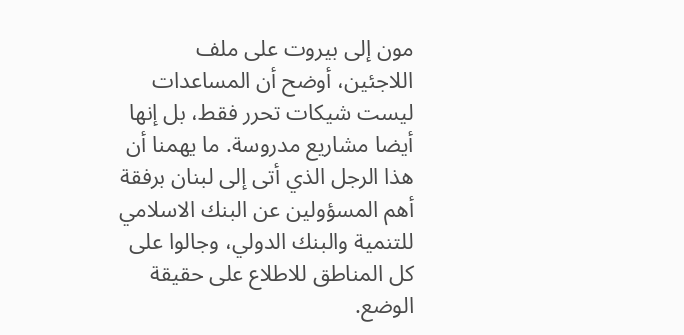مون إلى بيروت على ملف اللاجئين، أوضح أن المساعدات ليست شيكات تحرر فقط، بل إنها أيضا مشاريع مدروسة. ما يهمنا أن هذا الرجل الذي أتى إلى لبنان برفقة أهم المسؤولين عن البنك الاسلامي للتنمية والبنك الدولي، وجالوا على كل المناطق للاطلاع على حقيقة الوضع.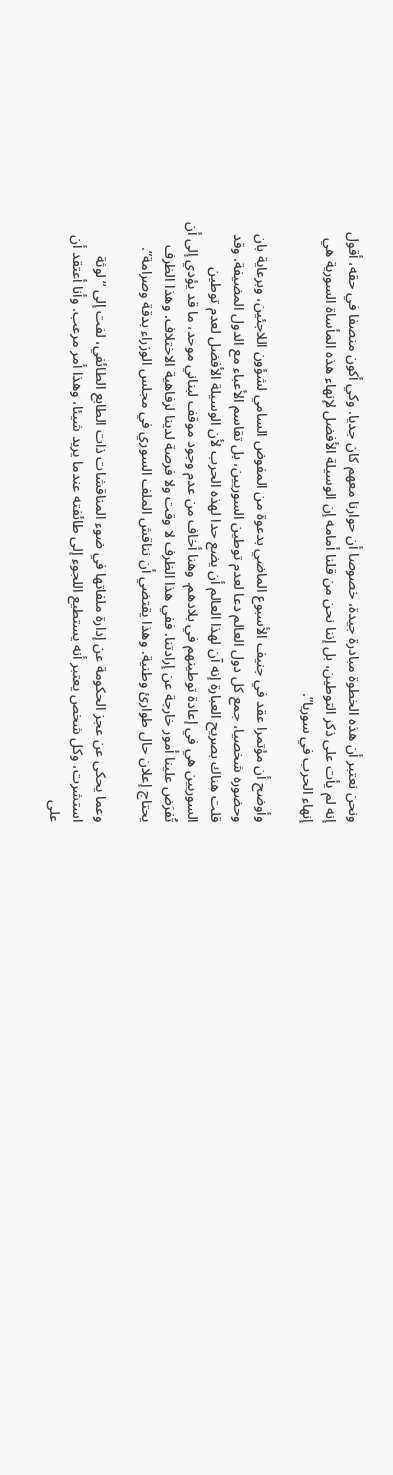ونحن نعتبر أن هذه الخطوة مبادرة جيدة، خصوصا أن حوارنا معهم كان جديا. وكي أكون منصفا في حقه، أقول إنه لم يأت على ذكر التوطين، بل إننا نحن من قلنا أمامه إن الوسيلة الأفضل لإنهاء هذه المأساة السورية هي إنهاء الحرب في سوريا”.

وأوضح أن مؤتمرا عقد في جنيف الأسبوع الماضي بدعوة من المفوض السامي لشؤون اللاجئين، وبرعاية بان وحضوره شخصيا، جمع كل دول العالم دعا لعدم توطين السوريين، بل تقاسم الأعباء مع الدول المضيفة. وقد قلت هناك بصريح العبارة إنه آن لهذا العالم أن يضع حدا لهذه الحرب لأن الوسيلة الأفضل لعدم توطين السوريين هي في إعادة توطينهم في بلادهم. وهنا أخاف من عدم وجود موقف لبناني موحد، ما قد يؤدي إلى أن تُفرَض علينا أمور خارجة عن إرادتنا. ففي هذا الظرف لا وقت ولا فرصة لدينا لرفاهية الاختلاف. وهذا الظرف يحتاج إعلان حال طوارئ وطنية. وهذا يقتضي أن نناقش الملف السوري في مجلس الوزراء بدقة وصرامة”.

وعما يحكى عن عجز الحكومة عن إدارة ملفاتها في ضوء المناقشات ذات الطابع الطائفي، لفت إلى “لوثة استشرت، وكل شخص يعتبر أنه يستطيع اللجوء إلى طائفته عندما يريد شيئا، وهذا أمر مرعب. وأنا أعتقد أن على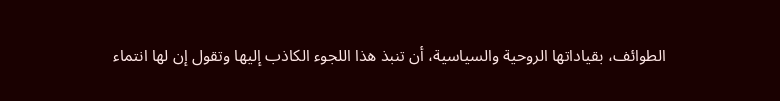الطوائف، بقياداتها الروحية والسياسية، أن تنبذ هذا اللجوء الكاذب إليها وتقول إن لها انتماء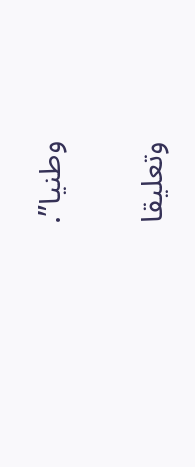وطنيا”.

وتعليقا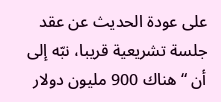على عودة الحديث عن عقد جلسة تشريعية قريبا، نبّه إلى أن “هناك 900 مليون دولار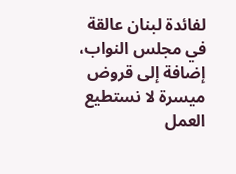لفائدة لبنان عالقة في مجلس النواب، إضافة إلى قروض ميسرة لا نستطيع العمل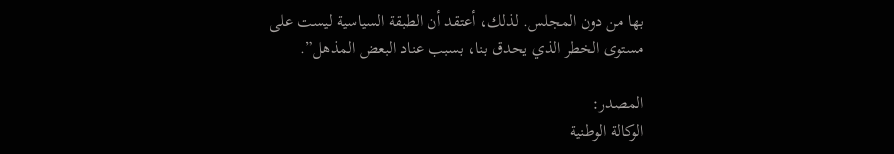بها من دون المجلس. لذلك، أعتقد أن الطبقة السياسية ليست على مستوى الخطر الذي يحدق بنا، بسبب عناد البعض المذهل”.

المصدر:
الوكالة الوطنية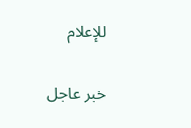للإعلام

خبر عاجل